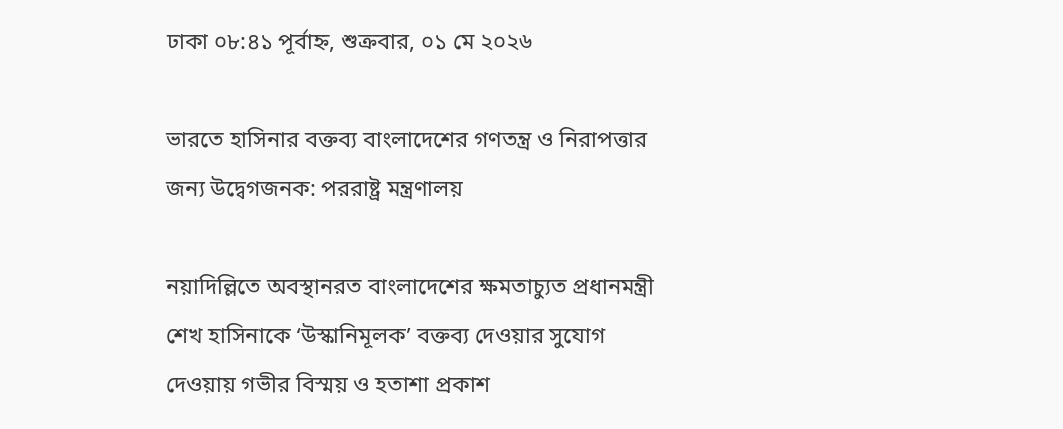ঢাকা ০৮:৪১ পূর্বাহ্ন, শুক্রবার, ০১ মে ২০২৬

ভারতে হাসিনার বক্তব্য বাংলাদেশের গণতন্ত্র ও নিরাপত্তার জন্য উদ্বেগজনক: পররাষ্ট্র মন্ত্রণালয়

নয়াদিল্লিতে অবস্থানরত বাংলাদেশের ক্ষমতাচ্যুত প্রধানমন্ত্রী শেখ হাসিনাকে ‘উস্কানিমূলক’ বক্তব্য দেওয়ার সুযোগ দেওয়ায় গভীর বিস্ময় ও হতাশা প্রকাশ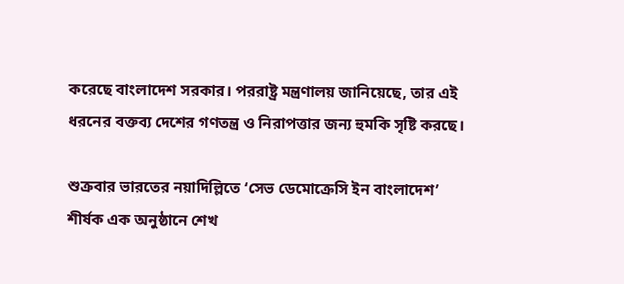করেছে বাংলাদেশ সরকার। পররাষ্ট্র মন্ত্রণালয় জানিয়েছে, তার এই ধরনের বক্তব্য দেশের গণতন্ত্র ও নিরাপত্তার জন্য হুমকি সৃষ্টি করছে।

শুক্রবার ভারতের নয়াদিল্লিতে ‘সেভ ডেমোক্রেসি ইন বাংলাদেশ’ শীর্ষক এক অনুষ্ঠানে শেখ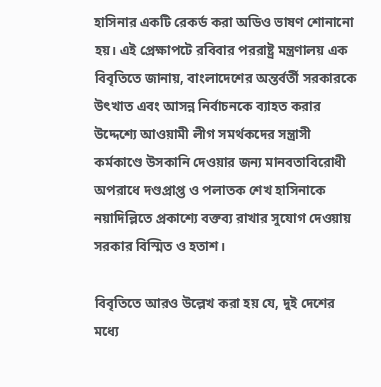হাসিনার একটি রেকর্ড করা অডিও ভাষণ শোনানো হয়। এই প্রেক্ষাপটে রবিবার পররাষ্ট্র মন্ত্রণালয় এক বিবৃতিতে জানায়, বাংলাদেশের অন্তর্বর্তী সরকারকে উৎখাত এবং আসন্ন নির্বাচনকে ব্যাহত করার উদ্দেশ্যে আওয়ামী লীগ সমর্থকদের সন্ত্রাসী কর্মকাণ্ডে উসকানি দেওয়ার জন্য মানবতাবিরোধী অপরাধে দণ্ডপ্রাপ্ত ও পলাতক শেখ হাসিনাকে নয়াদিল্লিতে প্রকাশ্যে বক্তব্য রাখার সুযোগ দেওয়ায় সরকার বিস্মিত ও হতাশ।

বিবৃতিতে আরও উল্লেখ করা হয় যে, দুই দেশের মধ্যে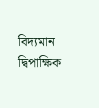বিদ্যমান দ্বিপাক্ষিক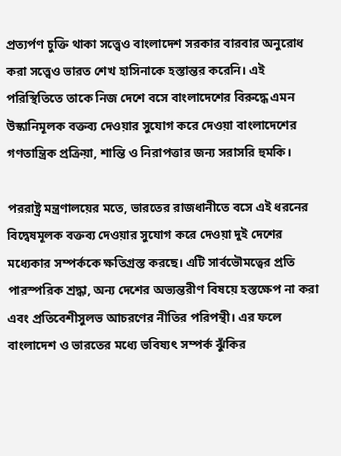প্রত্যর্পণ চুক্তি থাকা সত্ত্বেও বাংলাদেশ সরকার বারবার অনুরোধ করা সত্ত্বেও ভারত শেখ হাসিনাকে হস্তান্তর করেনি। এই পরিস্থিতিতে তাকে নিজ দেশে বসে বাংলাদেশের বিরুদ্ধে এমন উস্কানিমূলক বক্তব্য দেওয়ার সুযোগ করে দেওয়া বাংলাদেশের গণতান্ত্রিক প্রক্রিয়া, শান্তি ও নিরাপত্তার জন্য সরাসরি হুমকি।

পররাষ্ট্র মন্ত্রণালয়ের মতে, ভারতের রাজধানীতে বসে এই ধরনের বিদ্বেষমূলক বক্তব্য দেওয়ার সুযোগ করে দেওয়া দুই দেশের মধ্যেকার সম্পর্ককে ক্ষতিগ্রস্ত করছে। এটি সার্বভৌমত্বের প্রতি পারস্পরিক শ্রদ্ধা, অন্য দেশের অভ্যন্তরীণ বিষয়ে হস্তক্ষেপ না করা এবং প্রতিবেশীসুলভ আচরণের নীতির পরিপন্থী। এর ফলে বাংলাদেশ ও ভারতের মধ্যে ভবিষ্যৎ সম্পর্ক ঝুঁকির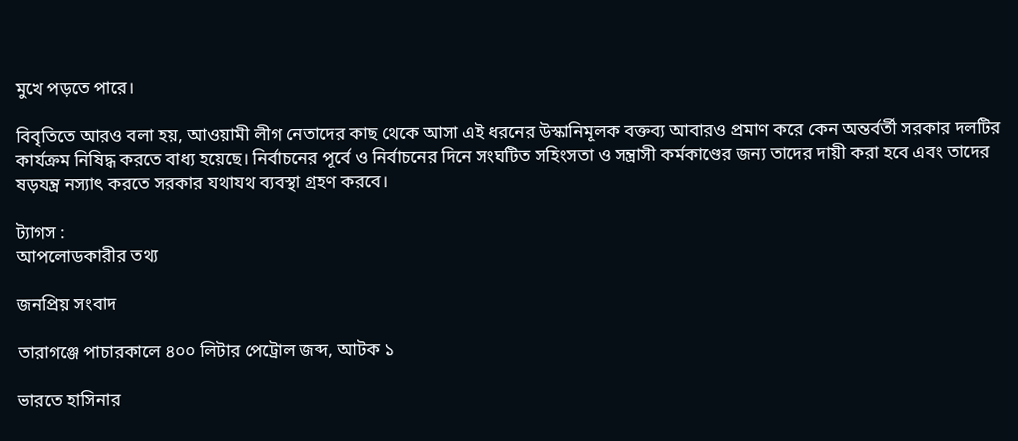মুখে পড়তে পারে।

বিবৃতিতে আরও বলা হয়, আওয়ামী লীগ নেতাদের কাছ থেকে আসা এই ধরনের উস্কানিমূলক বক্তব্য আবারও প্রমাণ করে কেন অন্তর্বর্তী সরকার দলটির কার্যক্রম নিষিদ্ধ করতে বাধ্য হয়েছে। নির্বাচনের পূর্বে ও নির্বাচনের দিনে সংঘটিত সহিংসতা ও সন্ত্রাসী কর্মকাণ্ডের জন্য তাদের দায়ী করা হবে এবং তাদের ষড়যন্ত্র নস্যাৎ করতে সরকার যথাযথ ব্যবস্থা গ্রহণ করবে।

ট্যাগস :
আপলোডকারীর তথ্য

জনপ্রিয় সংবাদ

তারাগঞ্জে পাচারকালে ৪০০ লিটার পেট্রোল জব্দ, আটক ১

ভারতে হাসিনার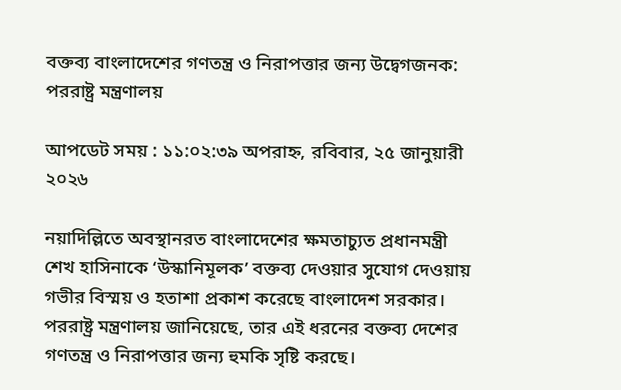বক্তব্য বাংলাদেশের গণতন্ত্র ও নিরাপত্তার জন্য উদ্বেগজনক: পররাষ্ট্র মন্ত্রণালয়

আপডেট সময় : ১১:০২:৩৯ অপরাহ্ন, রবিবার, ২৫ জানুয়ারী ২০২৬

নয়াদিল্লিতে অবস্থানরত বাংলাদেশের ক্ষমতাচ্যুত প্রধানমন্ত্রী শেখ হাসিনাকে ‘উস্কানিমূলক’ বক্তব্য দেওয়ার সুযোগ দেওয়ায় গভীর বিস্ময় ও হতাশা প্রকাশ করেছে বাংলাদেশ সরকার। পররাষ্ট্র মন্ত্রণালয় জানিয়েছে, তার এই ধরনের বক্তব্য দেশের গণতন্ত্র ও নিরাপত্তার জন্য হুমকি সৃষ্টি করছে।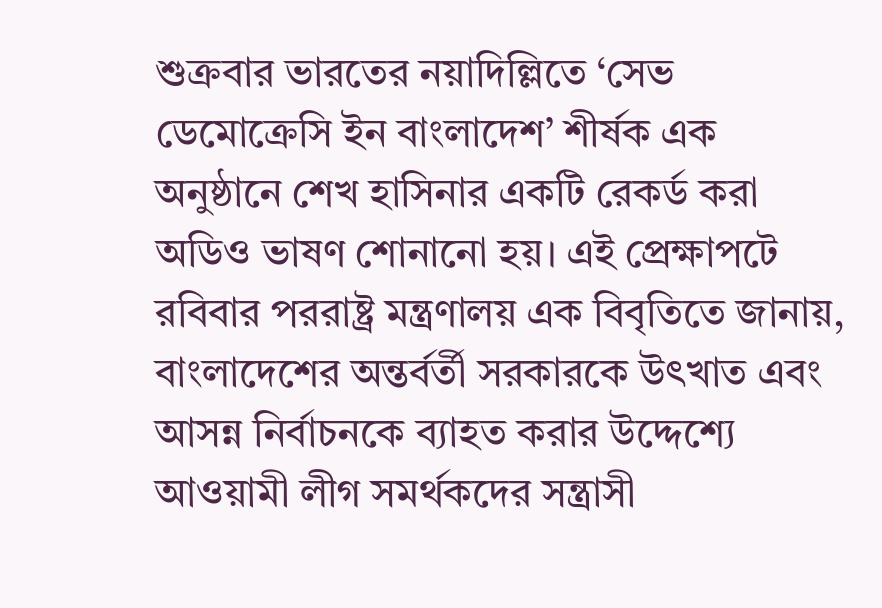শুক্রবার ভারতের নয়াদিল্লিতে ‘সেভ ডেমোক্রেসি ইন বাংলাদেশ’ শীর্ষক এক অনুষ্ঠানে শেখ হাসিনার একটি রেকর্ড করা অডিও ভাষণ শোনানো হয়। এই প্রেক্ষাপটে রবিবার পররাষ্ট্র মন্ত্রণালয় এক বিবৃতিতে জানায়, বাংলাদেশের অন্তর্বর্তী সরকারকে উৎখাত এবং আসন্ন নির্বাচনকে ব্যাহত করার উদ্দেশ্যে আওয়ামী লীগ সমর্থকদের সন্ত্রাসী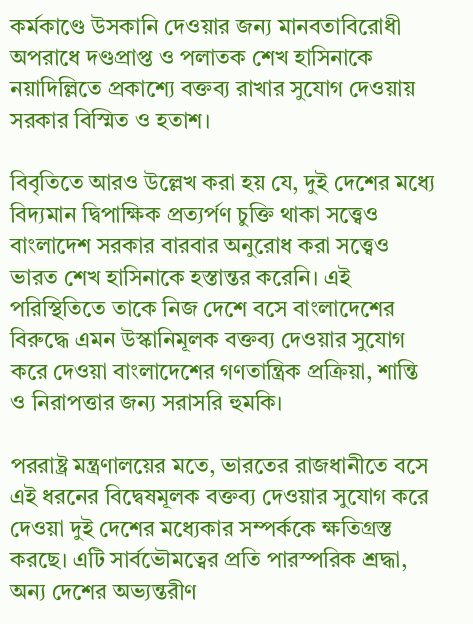কর্মকাণ্ডে উসকানি দেওয়ার জন্য মানবতাবিরোধী অপরাধে দণ্ডপ্রাপ্ত ও পলাতক শেখ হাসিনাকে নয়াদিল্লিতে প্রকাশ্যে বক্তব্য রাখার সুযোগ দেওয়ায় সরকার বিস্মিত ও হতাশ।

বিবৃতিতে আরও উল্লেখ করা হয় যে, দুই দেশের মধ্যে বিদ্যমান দ্বিপাক্ষিক প্রত্যর্পণ চুক্তি থাকা সত্ত্বেও বাংলাদেশ সরকার বারবার অনুরোধ করা সত্ত্বেও ভারত শেখ হাসিনাকে হস্তান্তর করেনি। এই পরিস্থিতিতে তাকে নিজ দেশে বসে বাংলাদেশের বিরুদ্ধে এমন উস্কানিমূলক বক্তব্য দেওয়ার সুযোগ করে দেওয়া বাংলাদেশের গণতান্ত্রিক প্রক্রিয়া, শান্তি ও নিরাপত্তার জন্য সরাসরি হুমকি।

পররাষ্ট্র মন্ত্রণালয়ের মতে, ভারতের রাজধানীতে বসে এই ধরনের বিদ্বেষমূলক বক্তব্য দেওয়ার সুযোগ করে দেওয়া দুই দেশের মধ্যেকার সম্পর্ককে ক্ষতিগ্রস্ত করছে। এটি সার্বভৌমত্বের প্রতি পারস্পরিক শ্রদ্ধা, অন্য দেশের অভ্যন্তরীণ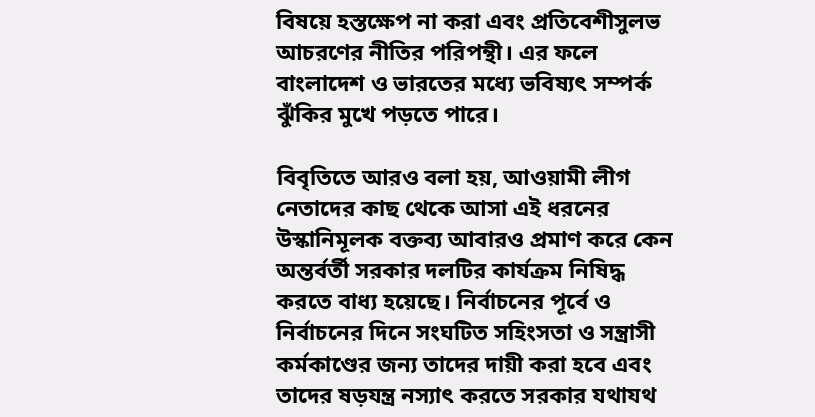বিষয়ে হস্তক্ষেপ না করা এবং প্রতিবেশীসুলভ আচরণের নীতির পরিপন্থী। এর ফলে বাংলাদেশ ও ভারতের মধ্যে ভবিষ্যৎ সম্পর্ক ঝুঁকির মুখে পড়তে পারে।

বিবৃতিতে আরও বলা হয়, আওয়ামী লীগ নেতাদের কাছ থেকে আসা এই ধরনের উস্কানিমূলক বক্তব্য আবারও প্রমাণ করে কেন অন্তর্বর্তী সরকার দলটির কার্যক্রম নিষিদ্ধ করতে বাধ্য হয়েছে। নির্বাচনের পূর্বে ও নির্বাচনের দিনে সংঘটিত সহিংসতা ও সন্ত্রাসী কর্মকাণ্ডের জন্য তাদের দায়ী করা হবে এবং তাদের ষড়যন্ত্র নস্যাৎ করতে সরকার যথাযথ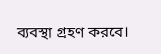ব্যবস্থা গ্রহণ করবে।